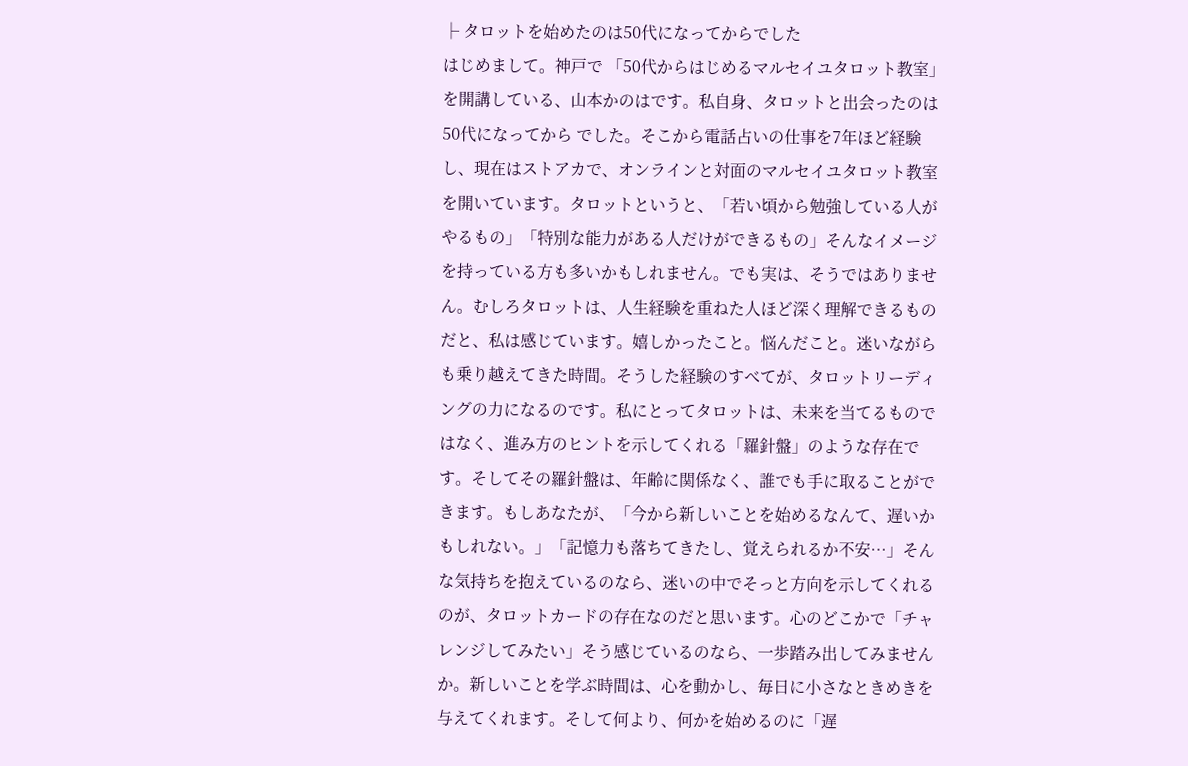├ タロットを始めたのは50代になってからでした
はじめまして。神戸で 「50代からはじめるマルセイユタロット教室」 を開講している、山本かのはです。私自身、タロットと出会ったのは 50代になってから でした。そこから電話占いの仕事を7年ほど経験し、現在はストアカで、オンラインと対面のマルセイユタロット教室を開いています。タロットというと、「若い頃から勉強している人がやるもの」「特別な能力がある人だけができるもの」そんなイメージを持っている方も多いかもしれません。でも実は、そうではありません。むしろタロットは、人生経験を重ねた人ほど深く理解できるものだと、私は感じています。嬉しかったこと。悩んだこと。迷いながらも乗り越えてきた時間。そうした経験のすべてが、タロットリーディングの力になるのです。私にとってタロットは、未来を当てるものではなく、進み方のヒントを示してくれる「羅針盤」のような存在です。そしてその羅針盤は、年齢に関係なく、誰でも手に取ることができます。もしあなたが、「今から新しいことを始めるなんて、遅いかもしれない。」「記憶力も落ちてきたし、覚えられるか不安…」そんな気持ちを抱えているのなら、迷いの中でそっと方向を示してくれるのが、タロットカードの存在なのだと思います。心のどこかで「チャレンジしてみたい」そう感じているのなら、一歩踏み出してみませんか。新しいことを学ぶ時間は、心を動かし、毎日に小さなときめきを与えてくれます。そして何より、何かを始めるのに「遅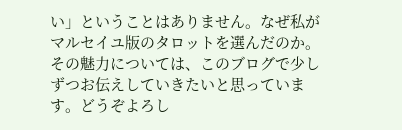い」ということはありません。なぜ私がマルセイユ版のタロットを選んだのか。その魅力については、このブログで少しずつお伝えしていきたいと思っています。どうぞよろし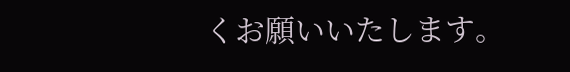くお願いいたします。